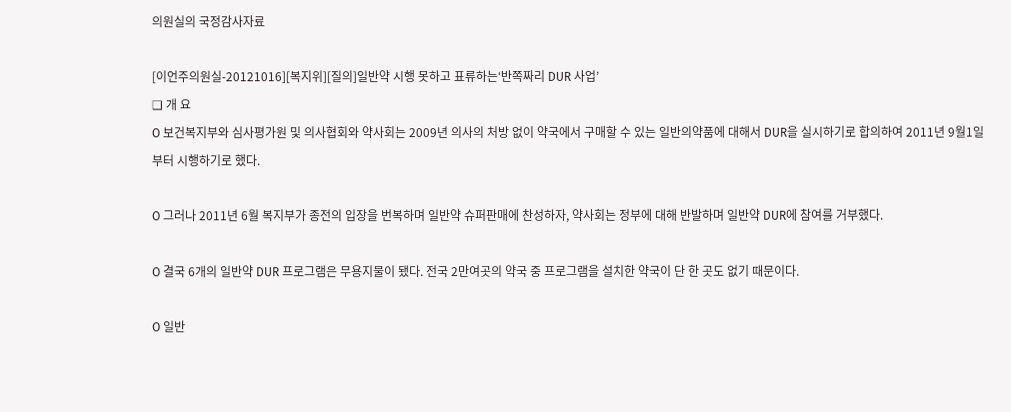의원실의 국정감사자료

[이언주의원실-20121016][복지위][질의]일반약 시행 못하고 표류하는‘반쪽짜리 DUR 사업’
❑ 개 요
O 보건복지부와 심사평가원 및 의사협회와 약사회는 2009년 의사의 처방 없이 약국에서 구매할 수 있는 일반의약품에 대해서 DUR을 실시하기로 합의하여 2011년 9월1일부터 시행하기로 했다.

O 그러나 2011년 6월 복지부가 종전의 입장을 번복하며 일반약 슈퍼판매에 찬성하자, 약사회는 정부에 대해 반발하며 일반약 DUR에 참여를 거부했다.

O 결국 6개의 일반약 DUR 프로그램은 무용지물이 됐다. 전국 2만여곳의 약국 중 프로그램을 설치한 약국이 단 한 곳도 없기 때문이다.

O 일반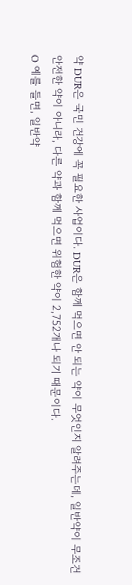약 DUR은 국민 건강에 꼭 필요한 사업이다. DUR은 함께 먹으면 안 되는 약이 무엇인지 알려주는데, 일반약이 무조건 안전한 약이 아니라, 다른 약과 함께 먹으면 위험한 약이 2,752개나 되기 때문이다.
O 예를 들면, 일반약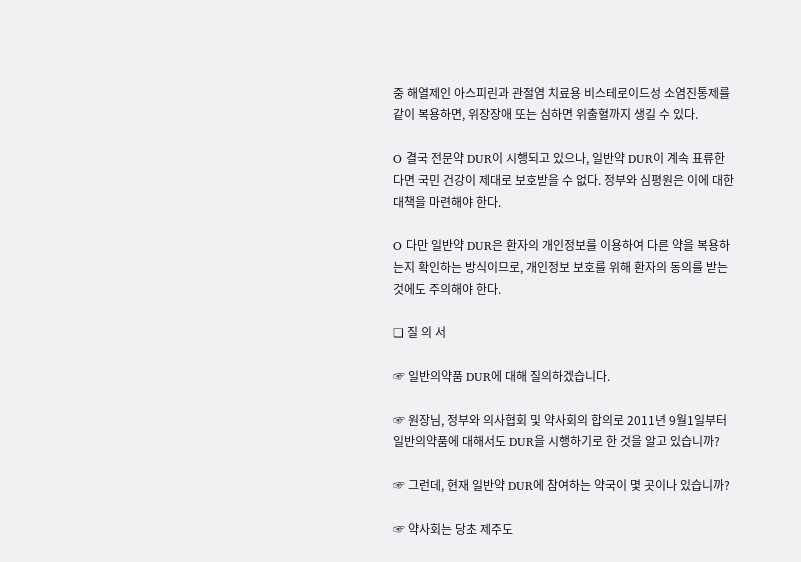중 해열제인 아스피린과 관절염 치료용 비스테로이드성 소염진통제를 같이 복용하면, 위장장애 또는 심하면 위출혈까지 생길 수 있다.

O 결국 전문약 DUR이 시행되고 있으나, 일반약 DUR이 계속 표류한다면 국민 건강이 제대로 보호받을 수 없다. 정부와 심평원은 이에 대한 대책을 마련해야 한다.

O 다만 일반약 DUR은 환자의 개인정보를 이용하여 다른 약을 복용하는지 확인하는 방식이므로, 개인정보 보호를 위해 환자의 동의를 받는 것에도 주의해야 한다.

❑ 질 의 서

☞ 일반의약품 DUR에 대해 질의하겠습니다.

☞ 원장님, 정부와 의사협회 및 약사회의 합의로 2011년 9월1일부터 일반의약품에 대해서도 DUR을 시행하기로 한 것을 알고 있습니까?

☞ 그런데, 현재 일반약 DUR에 참여하는 약국이 몇 곳이나 있습니까?

☞ 약사회는 당초 제주도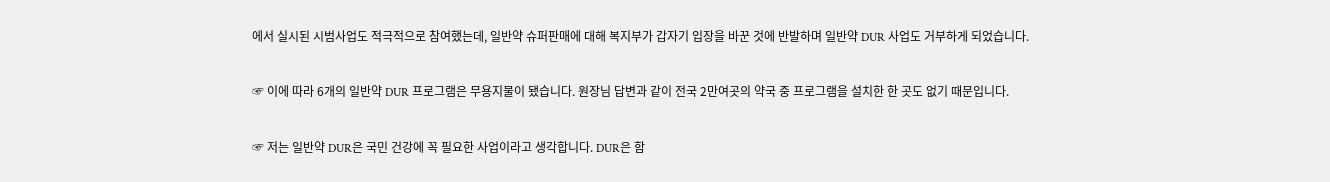에서 실시된 시범사업도 적극적으로 참여했는데, 일반약 슈퍼판매에 대해 복지부가 갑자기 입장을 바꾼 것에 반발하며 일반약 DUR 사업도 거부하게 되었습니다.

☞ 이에 따라 6개의 일반약 DUR 프로그램은 무용지물이 됐습니다. 원장님 답변과 같이 전국 2만여곳의 약국 중 프로그램을 설치한 한 곳도 없기 때문입니다.

☞ 저는 일반약 DUR은 국민 건강에 꼭 필요한 사업이라고 생각합니다. DUR은 함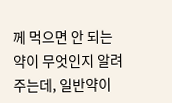께 먹으면 안 되는 약이 무엇인지 알려주는데, 일반약이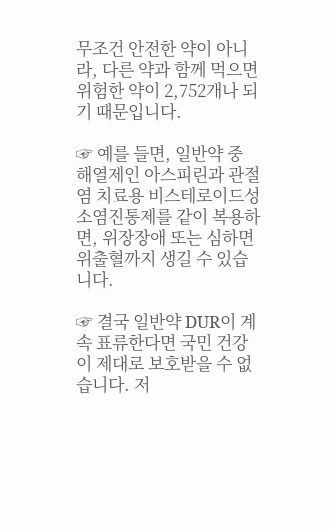무조건 안전한 약이 아니라, 다른 약과 함께 먹으면 위험한 약이 2,752개나 되기 때문입니다.

☞ 예를 들면, 일반약 중 해열제인 아스피린과 관절염 치료용 비스테로이드성 소염진통제를 같이 복용하면, 위장장애 또는 심하면 위출혈까지 생길 수 있습니다.

☞ 결국 일반약 DUR이 계속 표류한다면 국민 건강이 제대로 보호받을 수 없습니다. 저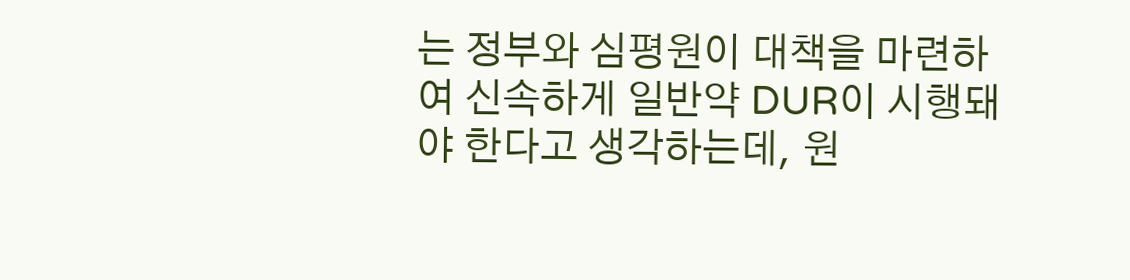는 정부와 심평원이 대책을 마련하여 신속하게 일반약 DUR이 시행돼야 한다고 생각하는데, 원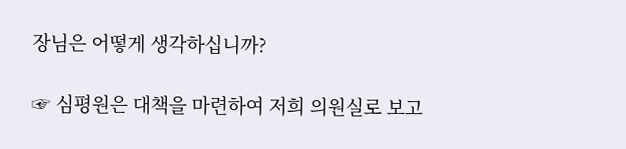장님은 어떻게 생각하십니까?

☞ 심평원은 대책을 마련하여 저희 의원실로 보고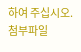하여 주십시오.
첨부파일